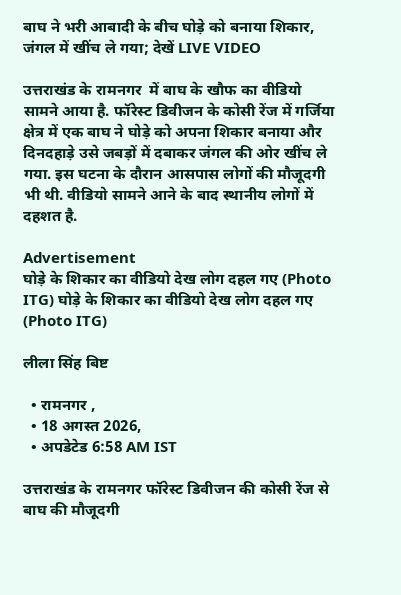बाघ ने भरी आबादी के बीच घोड़े को बनाया शिकार, जंगल में खींच ले गया; देखें LIVE VIDEO

उत्तराखंड के रामनगर  में बाघ के खौफ का वीडियो सामने आया है. फॉरेस्ट डिवीजन के कोसी रेंज में गर्जिया क्षेत्र में एक बाघ ने घोड़े को अपना शिकार बनाया और दिनदहाड़े उसे जबड़ों में दबाकर जंगल की ओर खींच ले गया. इस घटना के दौरान आसपास लोगों की मौजूदगी भी थी. वीडियो सामने आने के बाद स्थानीय लोगों में दहशत है.

Advertisement
घोड़े के शिकार का वीडियो देख लोग दहल गए (Photo ITG) घोड़े के शिकार का वीडियो देख लोग दहल गए (Photo ITG)

लीला सिंह बिष्ट

  • रामनगर ,
  • 18 अगस्त 2026,
  • अपडेटेड 6:58 AM IST

उत्तराखंड के रामनगर फॉरेस्ट डिवीजन की कोसी रेंज से बाघ की मौजूदगी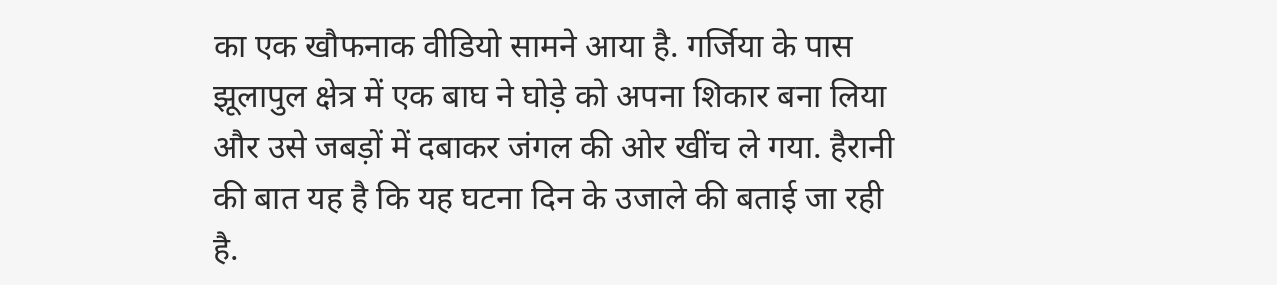का एक खौफनाक वीडियो सामने आया है. गर्जिया के पास झूलापुल क्षेत्र में एक बाघ ने घोड़े को अपना शिकार बना लिया और उसे जबड़ों में दबाकर जंगल की ओर खींच ले गया. हैरानी की बात यह है कि यह घटना दिन के उजाले की बताई जा रही है.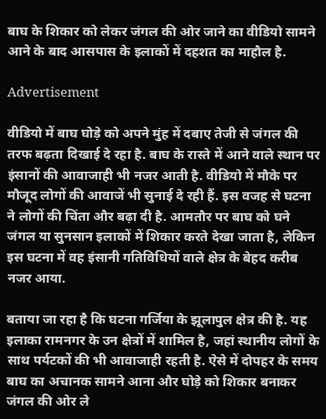बाघ के शिकार को लेकर जंगल की ओर जाने का वीडियो सामने आने के बाद आसपास के इलाकों में दहशत का माहौल है.

Advertisement

वीडियो में बाघ घोड़े को अपने मुंह में दबाए तेजी से जंगल की तरफ बढ़ता दिखाई दे रहा है. बाघ के रास्ते में आने वाले स्थान पर इंसानों की आवाजाही भी नजर आती है. वीडियो में मौके पर मौजूद लोगों की आवाजें भी सुनाई दे रही हैं. इस वजह से घटना ने लोगों की चिंता और बढ़ा दी है. आमतौर पर बाघ को घने जंगल या सुनसान इलाकों में शिकार करते देखा जाता है, लेकिन इस घटना में वह इंसानी गतिविधियों वाले क्षेत्र के बेहद करीब नजर आया.

बताया जा रहा है कि घटना गर्जिया के झूलापुल क्षेत्र की है. यह इलाका रामनगर के उन क्षेत्रों में शामिल है, जहां स्थानीय लोगों के साथ पर्यटकों की भी आवाजाही रहती है. ऐसे में दोपहर के समय बाघ का अचानक सामने आना और घोड़े को शिकार बनाकर जंगल की ओर ले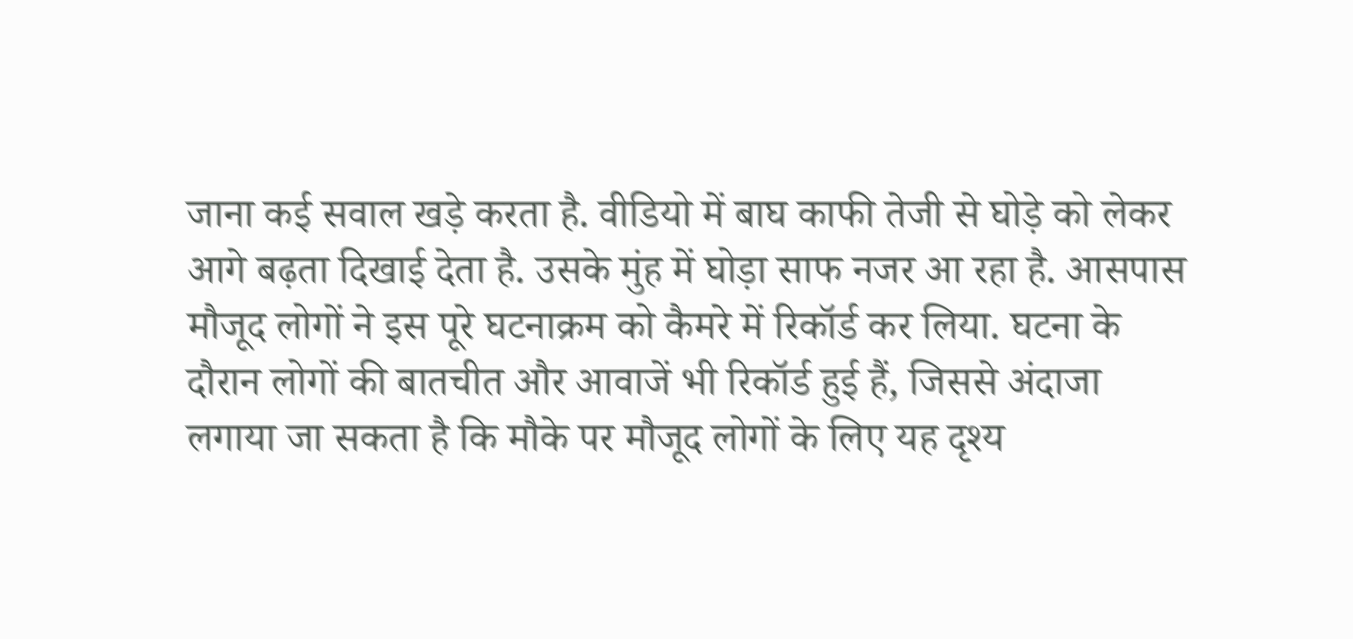जाना कई सवाल खड़े करता है. वीडियो में बाघ काफी तेजी से घोड़े को लेकर आगे बढ़ता दिखाई देता है. उसके मुंह में घोड़ा साफ नजर आ रहा है. आसपास मौजूद लोगों ने इस पूरे घटनाक्रम को कैमरे में रिकॉर्ड कर लिया. घटना के दौरान लोगों की बातचीत और आवाजें भी रिकॉर्ड हुई हैं, जिससे अंदाजा लगाया जा सकता है कि मौके पर मौजूद लोगों के लिए यह दृश्य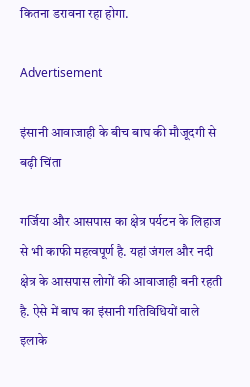कितना डरावना रहा होगा.

Advertisement

इंसानी आवाजाही के बीच बाघ की मौजूदगी से बढ़ी चिंता

गर्जिया और आसपास का क्षेत्र पर्यटन के लिहाज से भी काफी महत्वपूर्ण है. यहां जंगल और नदी क्षेत्र के आसपास लोगों की आवाजाही बनी रहती है. ऐसे में बाघ का इंसानी गतिविधियों वाले इलाके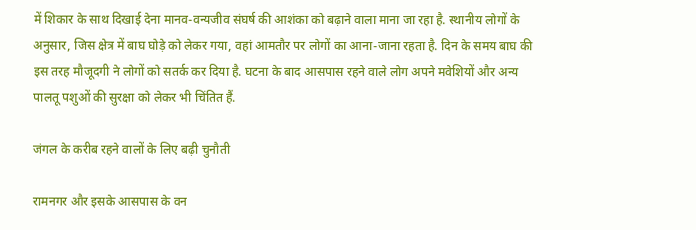में शिकार के साथ दिखाई देना मानव-वन्यजीव संघर्ष की आशंका को बढ़ाने वाला माना जा रहा है. स्थानीय लोगों के अनुसार, जिस क्षेत्र में बाघ घोड़े को लेकर गया, वहां आमतौर पर लोगों का आना-जाना रहता है. दिन के समय बाघ की इस तरह मौजूदगी ने लोगों को सतर्क कर दिया है. घटना के बाद आसपास रहने वाले लोग अपने मवेशियों और अन्य पालतू पशुओं की सुरक्षा को लेकर भी चिंतित हैं.

जंगल के करीब रहने वालों के लिए बढ़ी चुनौती

रामनगर और इसके आसपास के वन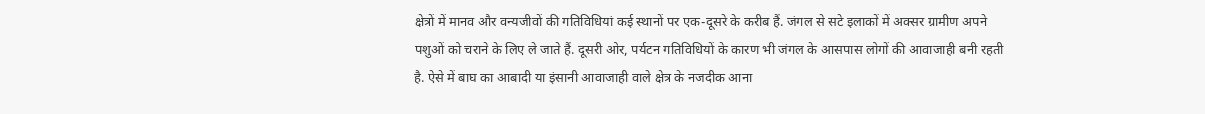क्षेत्रों में मानव और वन्यजीवों की गतिविधियां कई स्थानों पर एक-दूसरे के करीब हैं. जंगल से सटे इलाकों में अक्सर ग्रामीण अपने पशुओं को चराने के लिए ले जाते हैं. दूसरी ओर, पर्यटन गतिविधियों के कारण भी जंगल के आसपास लोगों की आवाजाही बनी रहती है. ऐसे में बाघ का आबादी या इंसानी आवाजाही वाले क्षेत्र के नजदीक आना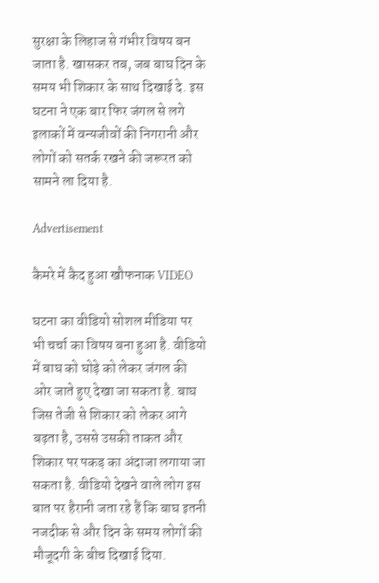सुरक्षा के लिहाज से गंभीर विषय बन जाता है. खासकर तब, जब बाघ दिन के समय भी शिकार के साथ दिखाई दे. इस घटना ने एक बार फिर जंगल से लगे इलाकों में वन्यजीवों की निगरानी और लोगों को सतर्क रखने की जरूरत को सामने ला दिया है.

Advertisement

कैमरे में कैद हुआ खौफनाक VIDEO

घटना का वीडियो सोशल मीडिया पर भी चर्चा का विषय बना हुआ है. वीडियो में बाघ को घोड़े को लेकर जंगल की ओर जाते हुए देखा जा सकता है. बाघ जिस तेजी से शिकार को लेकर आगे बढ़ता है, उससे उसकी ताकत और शिकार पर पकड़ का अंदाजा लगाया जा सकता है. वीडियो देखने वाले लोग इस बात पर हैरानी जता रहे हैं कि बाघ इतनी नजदीक से और दिन के समय लोगों की मौजूदगी के बीच दिखाई दिया.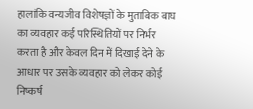हालांकि वन्यजीव विशेषज्ञों के मुताबिक बाघ का व्यवहार कई परिस्थितियों पर निर्भर करता है और केवल दिन में दिखाई देने के आधार पर उसके व्यवहार को लेकर कोई निष्कर्ष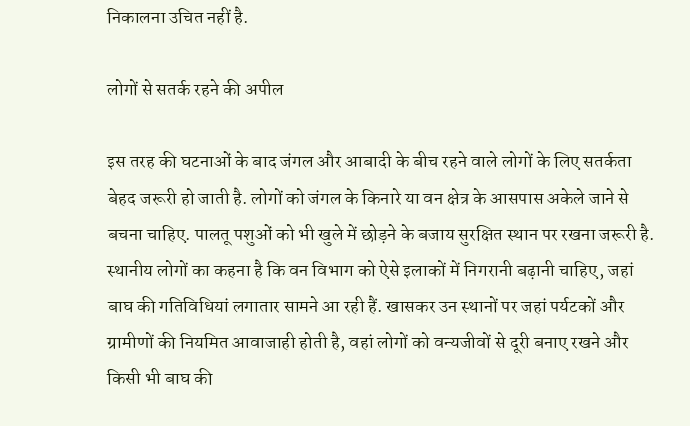निकालना उचित नहीं है.

लोगों से सतर्क रहने की अपील

इस तरह की घटनाओं के बाद जंगल और आबादी के बीच रहने वाले लोगों के लिए सतर्कता बेहद जरूरी हो जाती है. लोगों को जंगल के किनारे या वन क्षेत्र के आसपास अकेले जाने से बचना चाहिए. पालतू पशुओं को भी खुले में छोड़ने के बजाय सुरक्षित स्थान पर रखना जरूरी है. स्थानीय लोगों का कहना है कि वन विभाग को ऐसे इलाकों में निगरानी बढ़ानी चाहिए, जहां बाघ की गतिविधियां लगातार सामने आ रही हैं. खासकर उन स्थानों पर जहां पर्यटकों और ग्रामीणों की नियमित आवाजाही होती है, वहां लोगों को वन्यजीवों से दूरी बनाए रखने और किसी भी बाघ की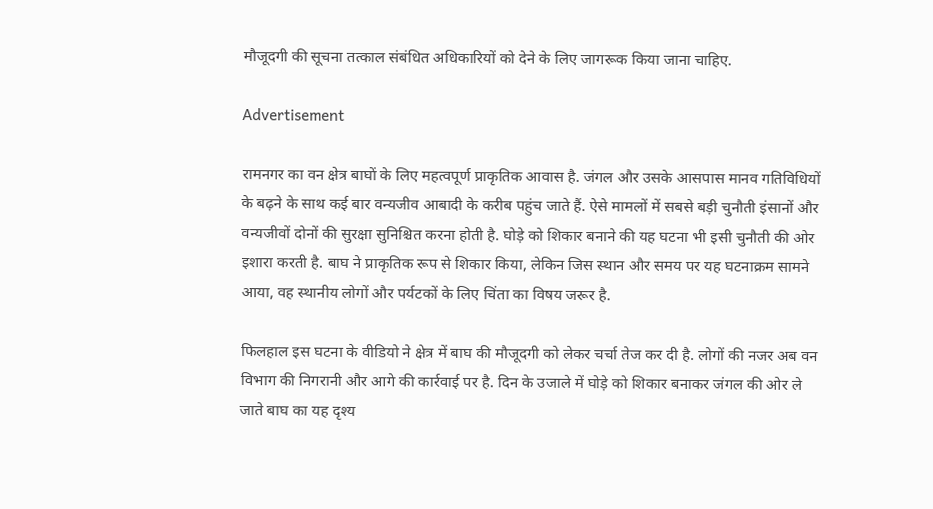मौजूदगी की सूचना तत्काल संबंधित अधिकारियों को देने के लिए जागरूक किया जाना चाहिए.

Advertisement

रामनगर का वन क्षेत्र बाघों के लिए महत्वपूर्ण प्राकृतिक आवास है. जंगल और उसके आसपास मानव गतिविधियों के बढ़ने के साथ कई बार वन्यजीव आबादी के करीब पहुंच जाते हैं. ऐसे मामलों में सबसे बड़ी चुनौती इंसानों और वन्यजीवों दोनों की सुरक्षा सुनिश्चित करना होती है. घोड़े को शिकार बनाने की यह घटना भी इसी चुनौती की ओर इशारा करती है. बाघ ने प्राकृतिक रूप से शिकार किया, लेकिन जिस स्थान और समय पर यह घटनाक्रम सामने आया, वह स्थानीय लोगों और पर्यटकों के लिए चिंता का विषय जरूर है.

फिलहाल इस घटना के वीडियो ने क्षेत्र में बाघ की मौजूदगी को लेकर चर्चा तेज कर दी है. लोगों की नजर अब वन विभाग की निगरानी और आगे की कार्रवाई पर है. दिन के उजाले में घोड़े को शिकार बनाकर जंगल की ओर ले जाते बाघ का यह दृश्य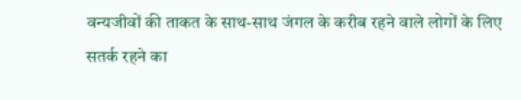वन्यजीवों की ताकत के साथ-साथ जंगल के करीब रहने वाले लोगों के लिए सतर्क रहने का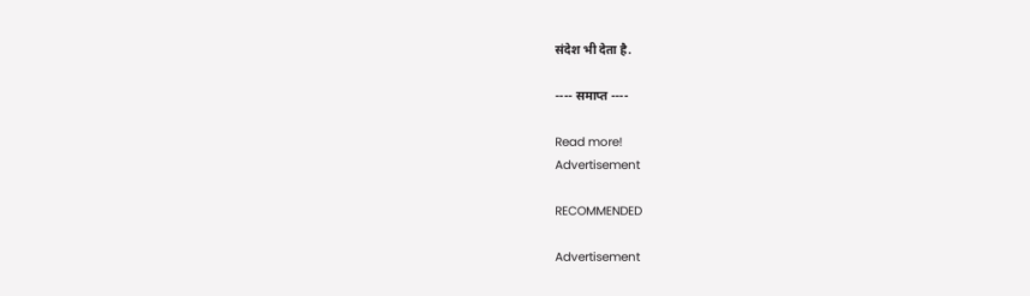संदेश भी देता है.

---- समाप्त ----

Read more!
Advertisement

RECOMMENDED

Advertisement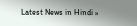Latest News in Hindi »